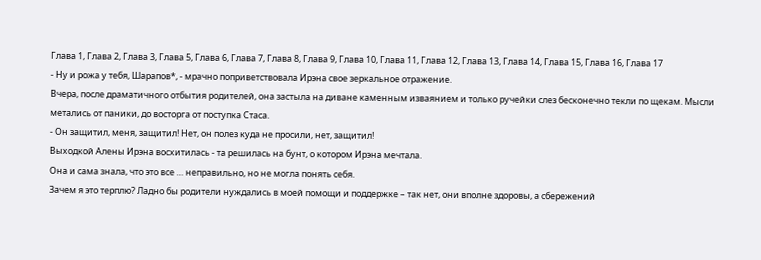Глава 1, Глава 2, Глава 3, Глава 5, Глава 6, Глава 7, Глава 8, Глава 9, Глава 10, Глава 11, Глава 12, Глава 13, Глава 14, Глава 15, Глава 16, Глава 17
- Ну и рожа у тебя, Шарапов*, - мрачно поприветствовала Ирэна свое зеркальное отражение.
Вчера, после драматичного отбытия родителей, она застыла на диване каменным изваянием и только ручейки слез бесконечно текли по щекам. Мысли метались от паники, до восторга от поступка Стаса.
- Он защитил, меня, защитил! Нет, он полез куда не просили, нет, защитил!
Выходкой Алены Ирэна восхитилась - та решилась на бунт, о котором Ирэна мечтала.
Она и сама знала, что это все … неправильно, но не могла понять себя.
Зачем я это терплю? Ладно бы родители нуждались в моей помощи и поддержке – так нет, они вполне здоровы, а сбережений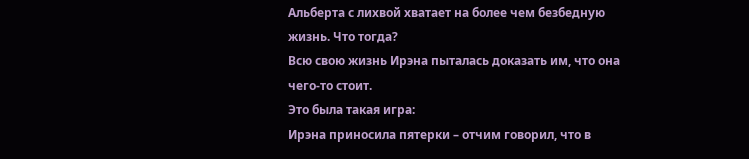Альберта с лихвой хватает на более чем безбедную жизнь. Что тогда?
Всю свою жизнь Ирэна пыталась доказать им, что она чего-то стоит.
Это была такая игра:
Ирэна приносила пятерки – отчим говорил, что в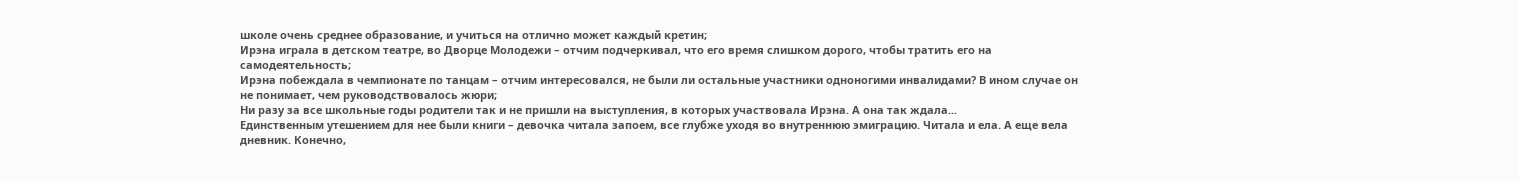школе очень среднее образование, и учиться на отлично может каждый кретин;
Ирэна играла в детском театре, во Дворце Молодежи – отчим подчеркивал, что его время слишком дорого, чтобы тратить его на самодеятельность;
Ирэна побеждала в чемпионате по танцам – отчим интересовался, не были ли остальные участники одноногими инвалидами? В ином случае он не понимает, чем руководствовалось жюри;
Ни разу за все школьные годы родители так и не пришли на выступления, в которых участвовала Ирэна. А она так ждала...
Единственным утешением для нее были книги – девочка читала запоем, все глубже уходя во внутреннюю эмиграцию. Читала и ела. А еще вела дневник. Конечно,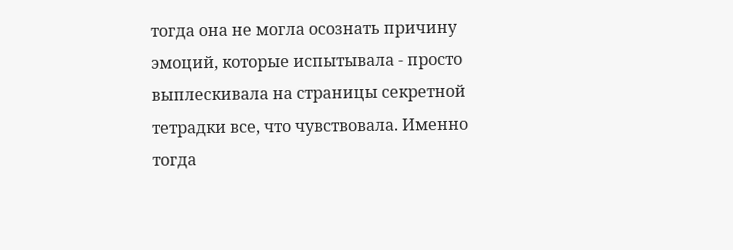тогда она не могла осознать причину эмоций, которые испытывала - просто выплескивала на страницы секретной тетрадки все, что чувствовала. Именно тогда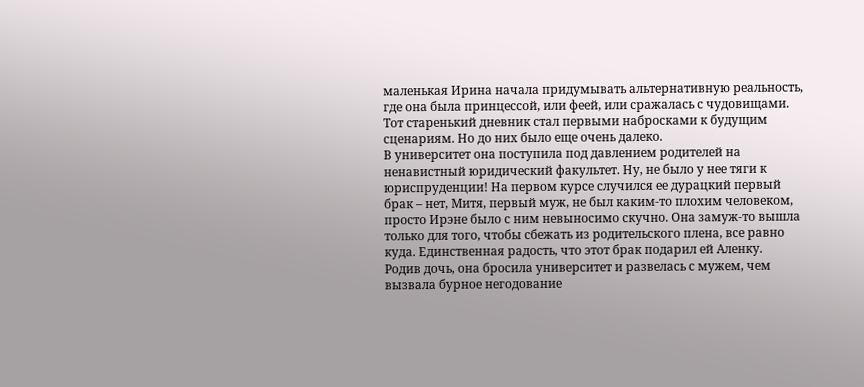маленькая Ирина начала придумывать альтернативную реальность, где она была принцессой, или феей, или сражалась с чудовищами. Тот старенький дневник стал первыми набросками к будущим сценариям. Но до них было еще очень далеко.
В университет она поступила под давлением родителей на ненавистный юридический факультет. Ну, не было у нее тяги к юриспруденции! На первом курсе случился ее дурацкий первый брак – нет, Митя, первый муж, не был каким-то плохим человеком, просто Ирэне было с ним невыносимо скучно. Она замуж-то вышла только для того, чтобы сбежать из родительского плена, все равно куда. Единственная радость, что этот брак подарил ей Аленку.
Родив дочь, она бросила университет и развелась с мужем, чем вызвала бурное негодование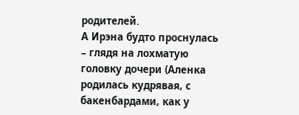родителей.
А Ирэна будто проснулась – глядя на лохматую головку дочери (Аленка родилась кудрявая, с бакенбардами, как у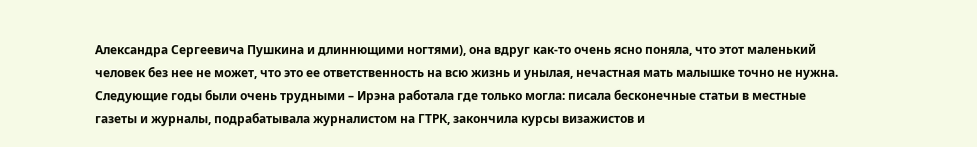Александра Сергеевича Пушкина и длиннющими ногтями), она вдруг как-то очень ясно поняла, что этот маленький человек без нее не может, что это ее ответственность на всю жизнь и унылая, нечастная мать малышке точно не нужна.
Следующие годы были очень трудными – Ирэна работала где только могла: писала бесконечные статьи в местные газеты и журналы, подрабатывала журналистом на ГТРК, закончила курсы визажистов и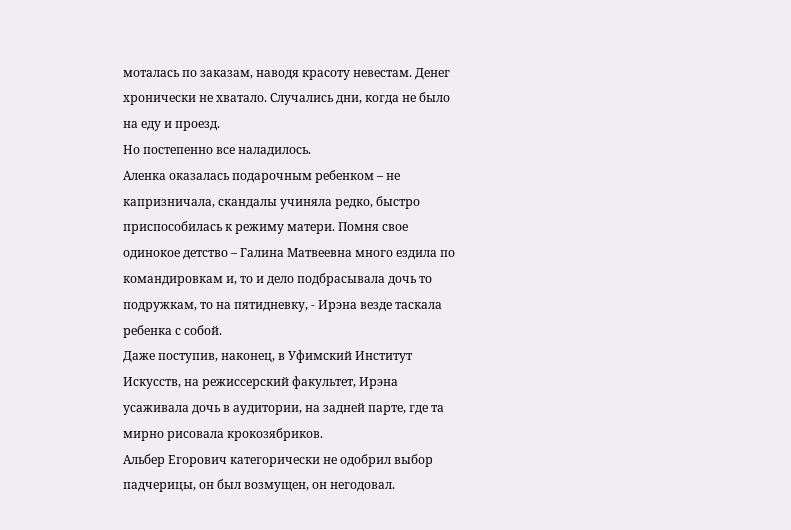моталась по заказам, наводя красоту невестам. Денег хронически не хватало. Случались дни, когда не было на еду и проезд.
Но постепенно все наладилось.
Аленка оказалась подарочным ребенком – не капризничала, скандалы учиняла редко, быстро приспособилась к режиму матери. Помня свое одинокое детство – Галина Матвеевна много ездила по командировкам и, то и дело подбрасывала дочь то подружкам, то на пятидневку, - Ирэна везде таскала ребенка с собой.
Даже поступив, наконец, в Уфимский Институт Искусств, на режиссерский факультет, Ирэна усаживала дочь в аудитории, на задней парте, где та мирно рисовала крокозябриков.
Альбер Егорович категорически не одобрил выбор падчерицы, он был возмущен, он негодовал.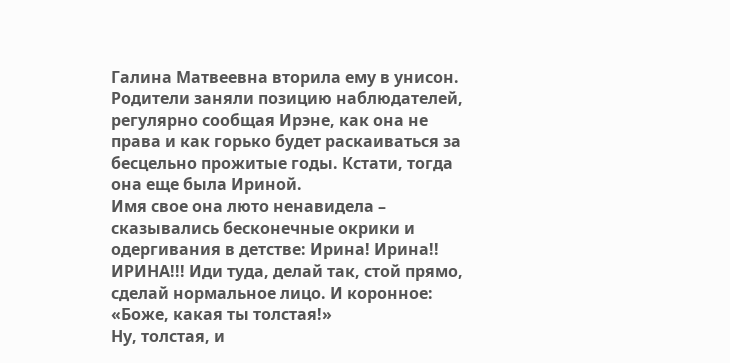Галина Матвеевна вторила ему в унисон.
Родители заняли позицию наблюдателей, регулярно сообщая Ирэне, как она не права и как горько будет раскаиваться за бесцельно прожитые годы. Кстати, тогда она еще была Ириной.
Имя свое она люто ненавидела – сказывались бесконечные окрики и одергивания в детстве: Ирина! Ирина!! ИРИНА!!! Иди туда, делай так, стой прямо, сделай нормальное лицо. И коронное: «Боже, какая ты толстая!»
Ну, толстая, и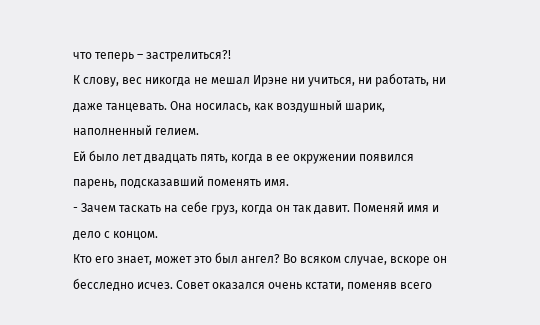что теперь – застрелиться?!
К слову, вес никогда не мешал Ирэне ни учиться, ни работать, ни даже танцевать. Она носилась, как воздушный шарик, наполненный гелием.
Ей было лет двадцать пять, когда в ее окружении появился парень, подсказавший поменять имя.
- Зачем таскать на себе груз, когда он так давит. Поменяй имя и дело с концом.
Кто его знает, может это был ангел? Во всяком случае, вскоре он бесследно исчез. Совет оказался очень кстати, поменяв всего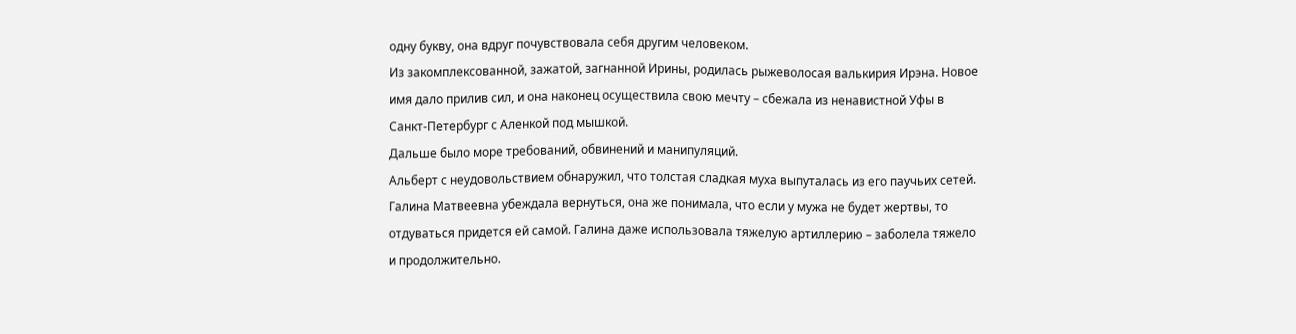одну букву, она вдруг почувствовала себя другим человеком.
Из закомплексованной, зажатой, загнанной Ирины, родилась рыжеволосая валькирия Ирэна. Новое имя дало прилив сил, и она наконец осуществила свою мечту – сбежала из ненавистной Уфы в Санкт-Петербург с Аленкой под мышкой.
Дальше было море требований, обвинений и манипуляций.
Альберт с неудовольствием обнаружил, что толстая сладкая муха выпуталась из его паучьих сетей.
Галина Матвеевна убеждала вернуться, она же понимала, что если у мужа не будет жертвы, то отдуваться придется ей самой. Галина даже использовала тяжелую артиллерию – заболела тяжело и продолжительно.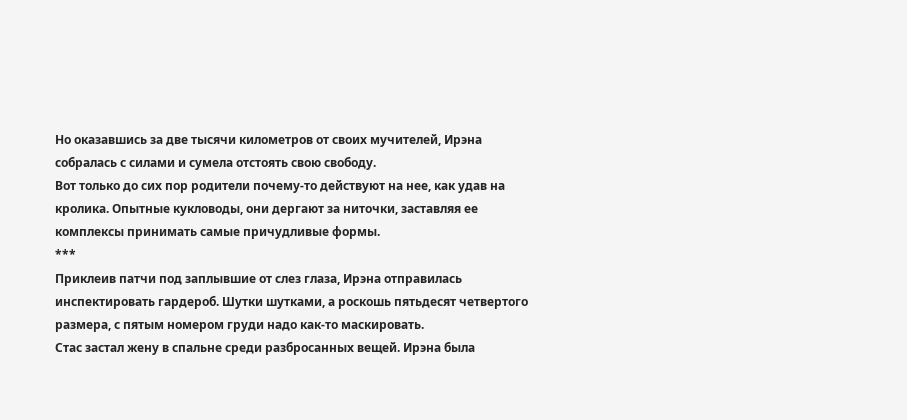Но оказавшись за две тысячи километров от своих мучителей, Ирэна собралась с силами и сумела отстоять свою свободу.
Вот только до сих пор родители почему-то действуют на нее, как удав на кролика. Опытные кукловоды, они дергают за ниточки, заставляя ее комплексы принимать самые причудливые формы.
***
Приклеив патчи под заплывшие от слез глаза, Ирэна отправилась инспектировать гардероб. Шутки шутками, а роскошь пятьдесят четвертого размера, с пятым номером груди надо как-то маскировать.
Стас застал жену в спальне среди разбросанных вещей. Ирэна была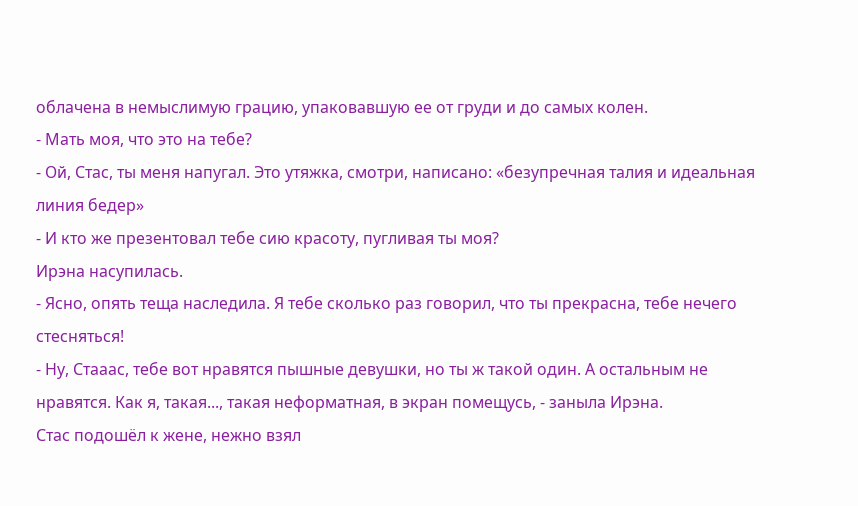облачена в немыслимую грацию, упаковавшую ее от груди и до самых колен.
- Мать моя, что это на тебе?
- Ой, Стас, ты меня напугал. Это утяжка, смотри, написано: «безупречная талия и идеальная линия бедер»
- И кто же презентовал тебе сию красоту, пугливая ты моя?
Ирэна насупилась.
- Ясно, опять теща наследила. Я тебе сколько раз говорил, что ты прекрасна, тебе нечего стесняться!
- Ну, Стааас, тебе вот нравятся пышные девушки, но ты ж такой один. А остальным не нравятся. Как я, такая..., такая неформатная, в экран помещусь, - заныла Ирэна.
Стас подошёл к жене, нежно взял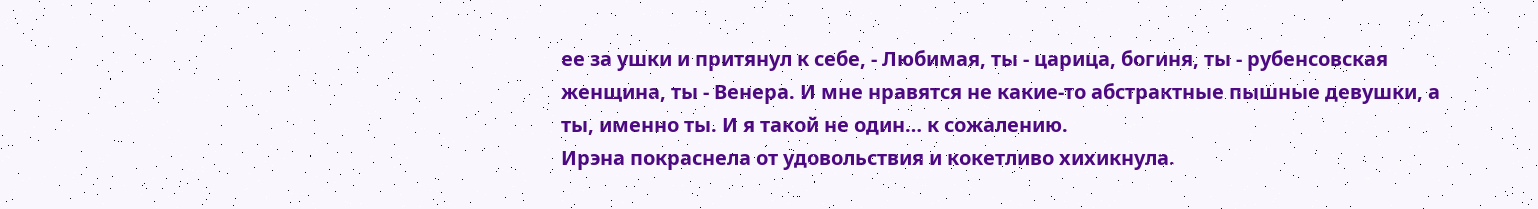ее за ушки и притянул к себе, - Любимая, ты - царица, богиня, ты - рубенсовская женщина, ты - Венера. И мне нравятся не какие-то абстрактные пышные девушки, а ты, именно ты. И я такой не один… к сожалению.
Ирэна покраснела от удовольствия и кокетливо хихикнула.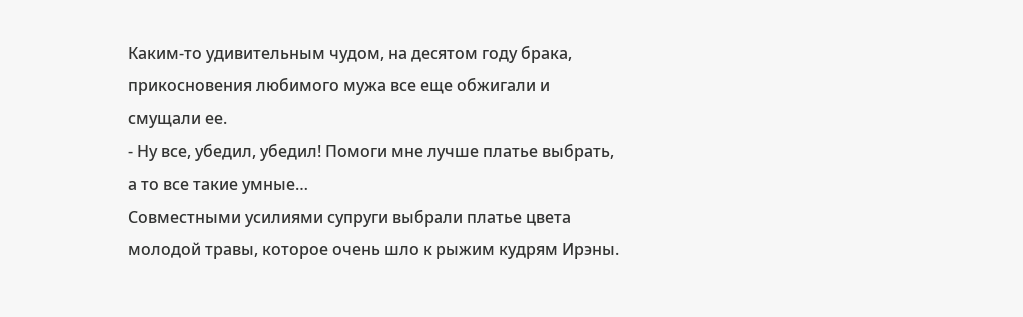Каким-то удивительным чудом, на десятом году брака, прикосновения любимого мужа все еще обжигали и смущали ее.
- Ну все, убедил, убедил! Помоги мне лучше платье выбрать, а то все такие умные…
Совместными усилиями супруги выбрали платье цвета молодой травы, которое очень шло к рыжим кудрям Ирэны.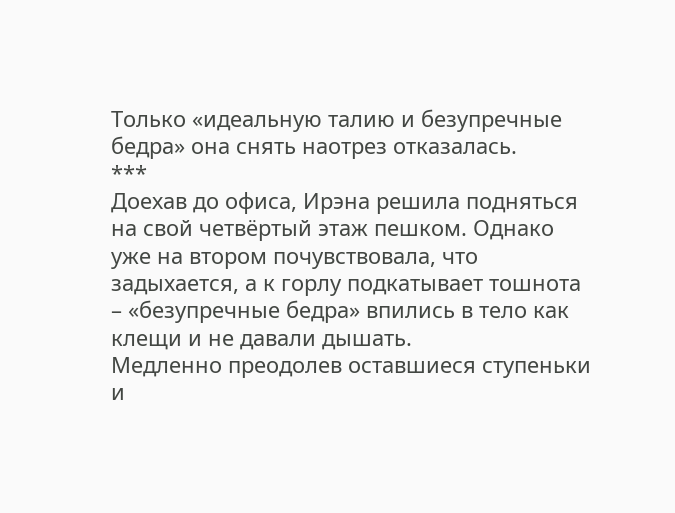Только «идеальную талию и безупречные бедра» она снять наотрез отказалась.
***
Доехав до офиса, Ирэна решила подняться на свой четвёртый этаж пешком. Однако уже на втором почувствовала, что задыхается, а к горлу подкатывает тошнота – «безупречные бедра» впились в тело как клещи и не давали дышать.
Медленно преодолев оставшиеся ступеньки и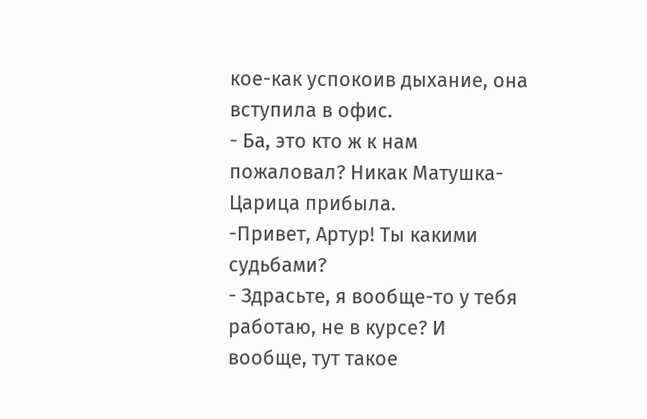кое-как успокоив дыхание, она вступила в офис.
- Ба, это кто ж к нам пожаловал? Никак Матушка-Царица прибыла.
-Привет, Артур! Ты какими судьбами?
- Здрасьте, я вообще-то у тебя работаю, не в курсе? И вообще, тут такое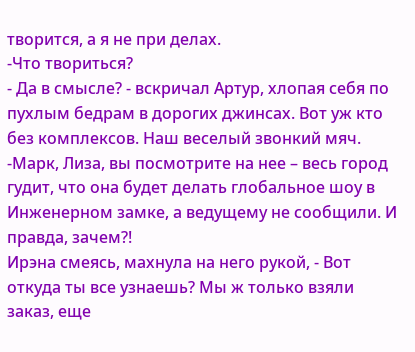творится, а я не при делах.
-Что твориться?
- Да в смысле? - вскричал Артур, хлопая себя по пухлым бедрам в дорогих джинсах. Вот уж кто без комплексов. Наш веселый звонкий мяч.
-Марк, Лиза, вы посмотрите на нее – весь город гудит, что она будет делать глобальное шоу в Инженерном замке, а ведущему не сообщили. И правда, зачем?!
Ирэна смеясь, махнула на него рукой, - Вот откуда ты все узнаешь? Мы ж только взяли заказ, еще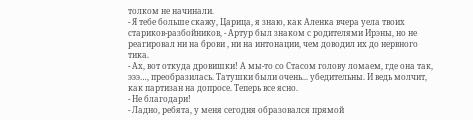толком не начинали.
- Я тебе больше скажу, Царица, я знаю, как Аленка вчера уела твоих стариков-разбойников, - Артур был знаком с родителями Ирэны, но не реагировал ни на брови , ни на интонации, чем доводил их до нервного тика.
- Ах, вот откуда дровишки! А мы-то со Стасом голову ломаем, где она так, эээ…, преобразилась. Татушки были очень... убедительны. И ведь молчит, как партизан на допросе. Теперь все ясно.
- Не благодари!
- Ладно, ребята, у меня сегодня образовался прямой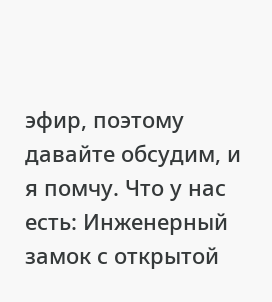эфир, поэтому давайте обсудим, и я помчу. Что у нас есть: Инженерный замок с открытой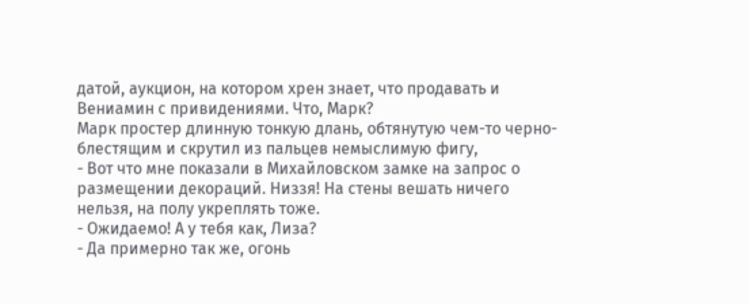датой, аукцион, на котором хрен знает, что продавать и Вениамин с привидениями. Что, Марк?
Марк простер длинную тонкую длань, обтянутую чем-то черно-блестящим и скрутил из пальцев немыслимую фигу,
- Вот что мне показали в Михайловском замке на запрос о размещении декораций. Низзя! На стены вешать ничего нельзя, на полу укреплять тоже.
- Ожидаемо! А у тебя как, Лиза?
- Да примерно так же, огонь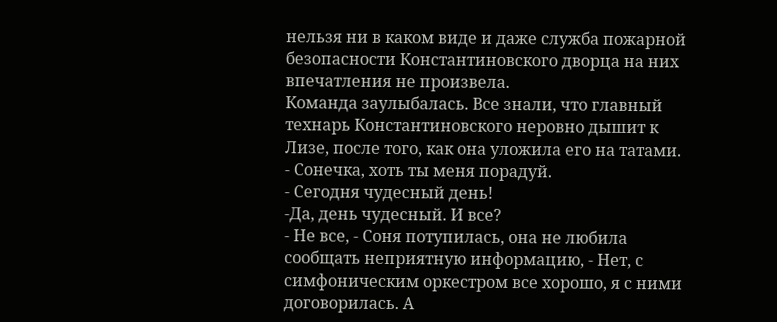нельзя ни в каком виде и даже служба пожарной безопасности Константиновского дворца на них впечатления не произвела.
Команда заулыбалась. Все знали, что главный технарь Константиновского неровно дышит к Лизе, после того, как она уложила его на татами.
- Сонечка, хоть ты меня порадуй.
- Сегодня чудесный день!
-Да, день чудесный. И все?
- Не все, - Соня потупилась, она не любила сообщать неприятную информацию, - Нет, с симфоническим оркестром все хорошо, я с ними договорилась. А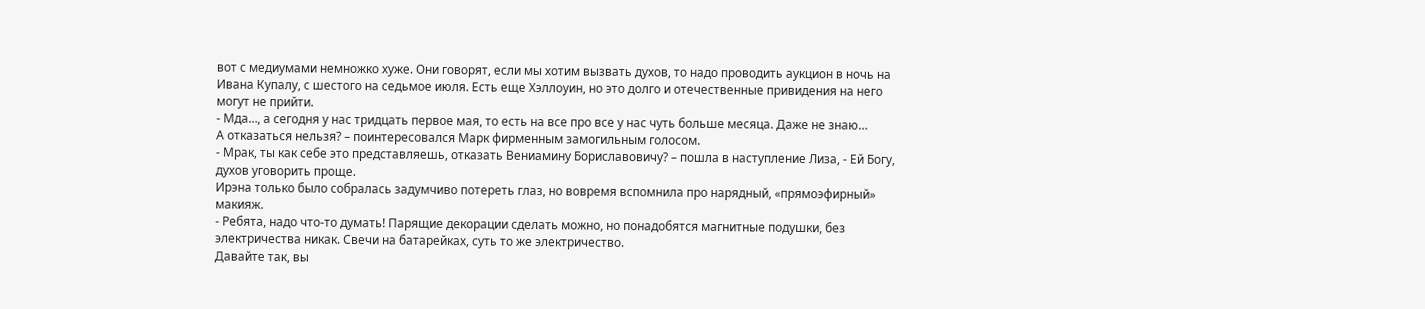вот с медиумами немножко хуже. Они говорят, если мы хотим вызвать духов, то надо проводить аукцион в ночь на Ивана Купалу, с шестого на седьмое июля. Есть еще Хэллоуин, но это долго и отечественные привидения на него могут не прийти.
- Мда…, а сегодня у нас тридцать первое мая, то есть на все про все у нас чуть больше месяца. Даже не знаю…
А отказаться нельзя? – поинтересовался Марк фирменным замогильным голосом.
- Мрак, ты как себе это представляешь, отказать Вениамину Бориславовичу? – пошла в наступление Лиза, - Ей Богу, духов уговорить проще.
Ирэна только было собралась задумчиво потереть глаз, но вовремя вспомнила про нарядный, «прямоэфирный» макияж.
- Ребята, надо что-то думать! Парящие декорации сделать можно, но понадобятся магнитные подушки, без электричества никак. Свечи на батарейках, суть то же электричество.
Давайте так, вы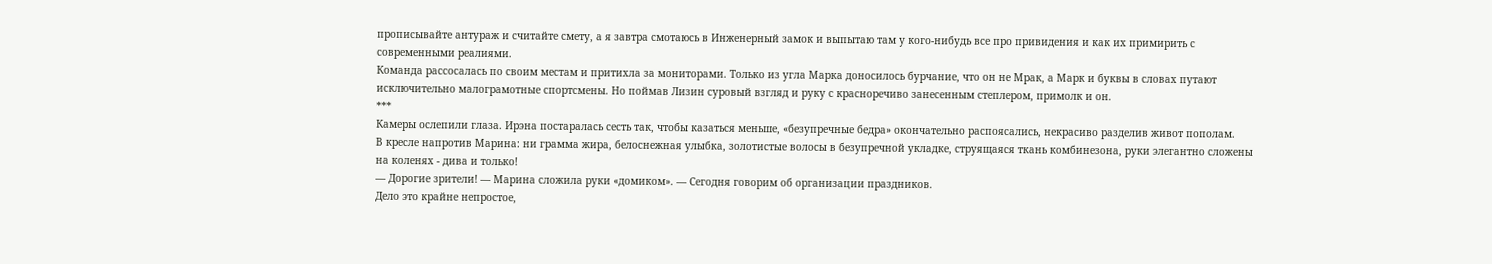прописывайте антураж и считайте смету, а я завтра смотаюсь в Инженерный замок и выпытаю там у кого-нибудь все про привидения и как их примирить с современными реалиями.
Команда рассосалась по своим местам и притихла за мониторами. Только из угла Марка доносилось бурчание, что он не Мрак, а Марк и буквы в словах путают исключительно малограмотные спортсмены. Но поймав Лизин суровый взгляд и руку с красноречиво занесенным степлером, примолк и он.
***
Камеры ослепили глаза. Ирэна постаралась сесть так, чтобы казаться меньше, «безупречные бедра» окончательно распоясались, некрасиво разделив живот пополам.
В кресле напротив Марина: ни грамма жира, белоснежная улыбка, золотистые волосы в безупречной укладке, струящаяся ткань комбинезона, руки элегантно сложены на коленях - дива и только!
— Дорогие зрители! — Марина сложила руки «домиком». — Сегодня говорим об организации праздников.
Дело это крайне непростое,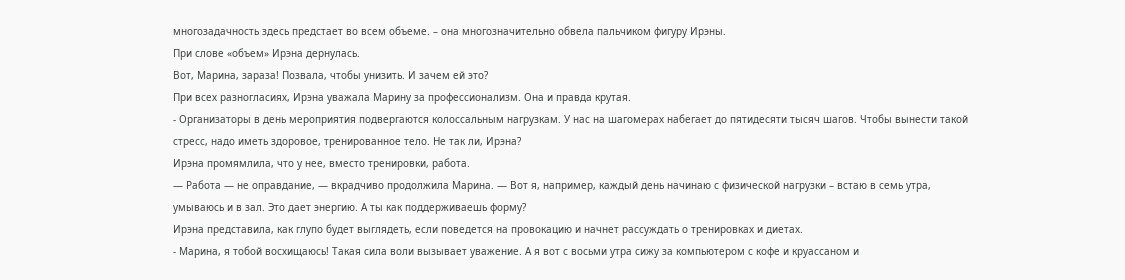многозадачность здесь предстает во всем объеме. – она многозначительно обвела пальчиком фигуру Ирэны.
При слове «объем» Ирэна дернулась.
Вот, Марина, зараза! Позвала, чтобы унизить. И зачем ей это?
При всех разногласиях, Ирэна уважала Марину за профессионализм. Она и правда крутая.
- Организаторы в день мероприятия подвергаются колоссальным нагрузкам. У нас на шагомерах набегает до пятидесяти тысяч шагов. Чтобы вынести такой стресс, надо иметь здоровое, тренированное тело. Не так ли, Ирэна?
Ирэна промямлила, что у нее, вместо тренировки, работа.
— Работа — не оправдание, — вкрадчиво продолжила Марина. — Вот я, например, каждый день начинаю с физической нагрузки – встаю в семь утра, умываюсь и в зал. Это дает энергию. А ты как поддерживаешь форму?
Ирэна представила, как глупо будет выглядеть, если поведется на провокацию и начнет рассуждать о тренировках и диетах.
- Марина, я тобой восхищаюсь! Такая сила воли вызывает уважение. А я вот с восьми утра сижу за компьютером с кофе и круассаном и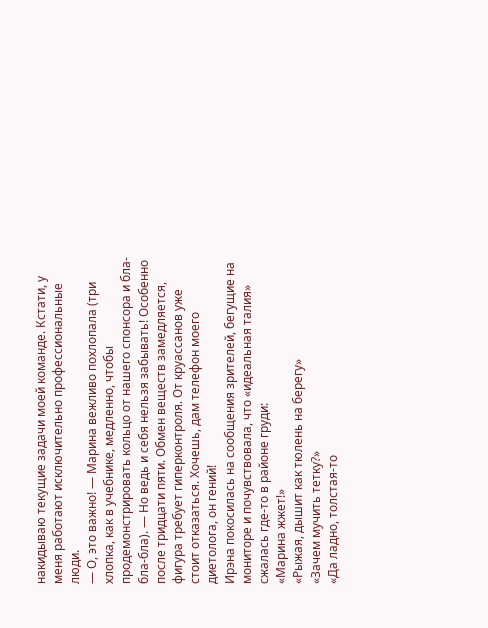накидываю текущие задачи моей команде. Кстати, у меня работают исключительно профессиональные люди.
— О, это важно! — Марина вежливо похлопала (три хлопка, как в учебнике, медленно, чтобы продемонстрировать кольцо от нашего спонсора и бла-бла-бла). — Но ведь и себя нельзя забывать! Особенно после тридцати пяти. Обмен веществ замедляется, фигура требует гиперконтроля. От круассанов уже стоит отказаться. Хочешь, дам телефон моего диетолога, он гений!
Ирэна покосилась на сообщения зрителей, бегущие на мониторе и почувствовала, что «идеальная талия» сжалась где-то в районе груди:
«Марина жжет!»
«Рыжая, дышит как тюлень на берегу»
«Зачем мучить тетку?»
«Да ладно, толстая-то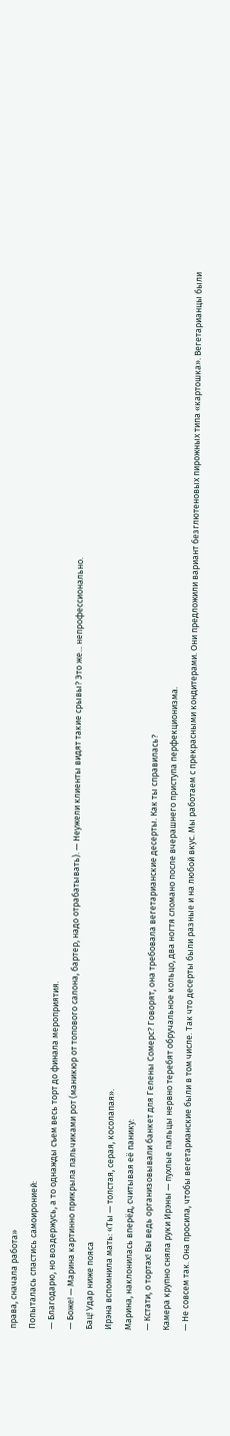права, сначала работа»
Попыталась спастись самоиронией:
— Благодарю, но воздержусь, а то однажды съем весь торт до финала мероприятия.
— Боже! — Марина картинно прикрыла пальчиками рот (маникюр от топового салона, бартер, надо отрабатывать). — Неужели клиенты видят такие срывы? Это же... непрофессионально.
Бац! Удар ниже пояса
Ирэна вспомнила мать: «Ты — толстая, серая, косолапая».
Марина, наклонилась вперёд, считывая её панику:
— Кстати, о тортах! Вы ведь организовывали банкет для Гелены Сомерс? Говорят, она требовала вегетарианские десерты. Как ты справилась?
Камера крупно сняла руки Ирэны — пухлые пальцы нервно теребят обручальное кольцо, два ногтя сломано после вчерашнего приступа перфекционизма.
— Не совсем так. Она просила, чтобы вегетарианские были в том числе. Так что десерты были разные и на любой вкус. Мы работаем с прекрасными кондитерами. Они предложили вариант безглютеновых пирожных типа «картошка». Вегетарианцы были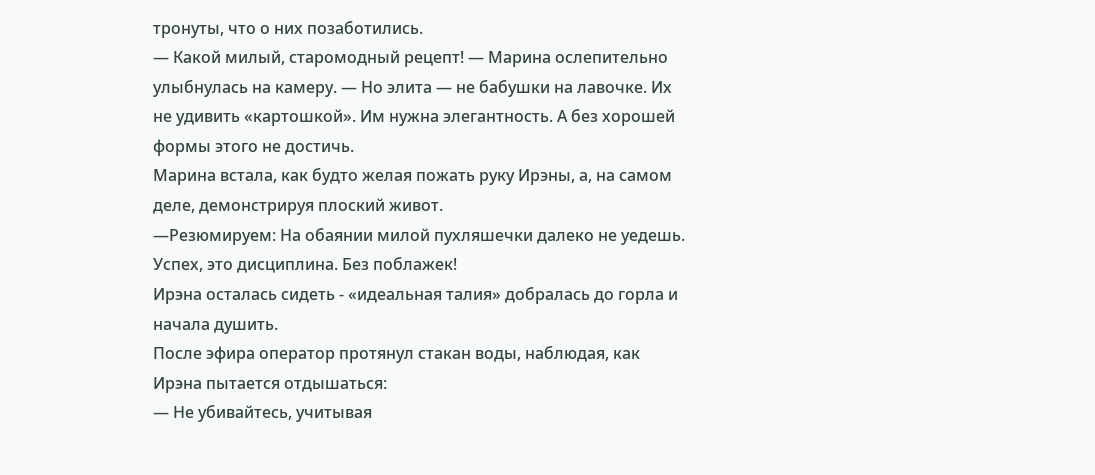тронуты, что о них позаботились.
— Какой милый, старомодный рецепт! — Марина ослепительно улыбнулась на камеру. — Но элита — не бабушки на лавочке. Их не удивить «картошкой». Им нужна элегантность. А без хорошей формы этого не достичь.
Марина встала, как будто желая пожать руку Ирэны, а, на самом деле, демонстрируя плоский живот.
—Резюмируем: На обаянии милой пухляшечки далеко не уедешь. Успех, это дисциплина. Без поблажек!
Ирэна осталась сидеть - «идеальная талия» добралась до горла и начала душить.
После эфира оператор протянул стакан воды, наблюдая, как Ирэна пытается отдышаться:
— Не убивайтесь, учитывая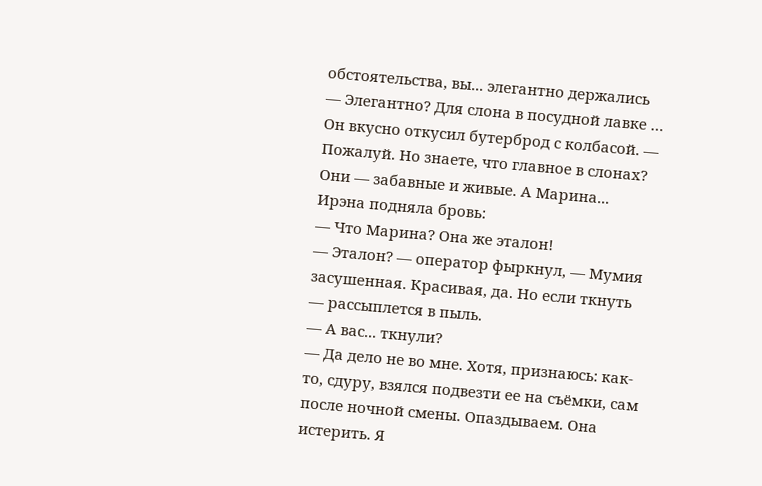обстоятельства, вы... элегантно держались
— Элегантно? Для слона в посудной лавке …
Он вкусно откусил бутерброд с колбасой. — Пожалуй. Но знаете, что главное в слонах? Они — забавные и живые. А Марина...
Ирэна подняла бровь:
— Что Марина? Она же эталон!
— Эталон? — оператор фыркнул, — Мумия засушенная. Красивая, да. Но если ткнуть — рассыплется в пыль.
— А вас... ткнули?
— Да дело не во мне. Хотя, признаюсь: как-то, сдуру, взялся подвезти ее на съёмки, сам после ночной смены. Опаздываем. Она истерить. Я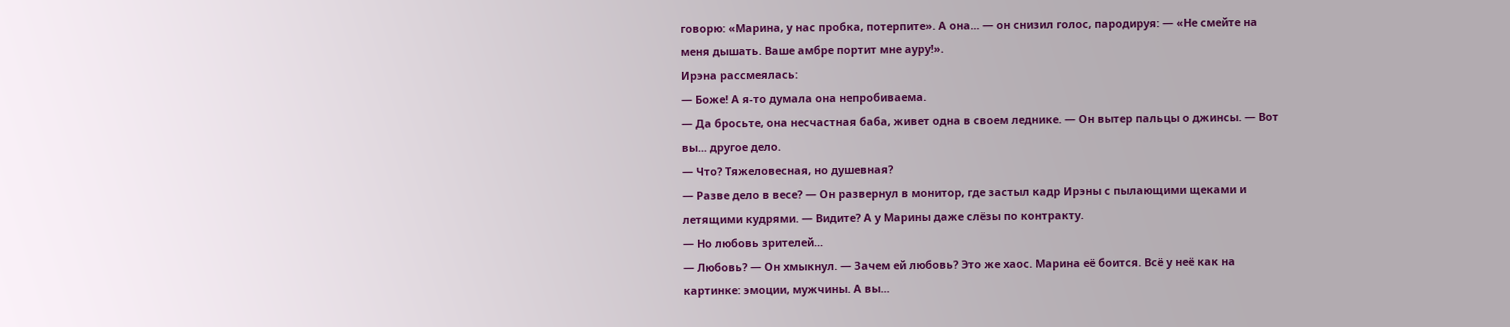говорю: «Марина, у нас пробка, потерпите». А она... — он снизил голос, пародируя: — «Не смейте на меня дышать. Ваше амбре портит мне ауру!».
Ирэна рассмеялась:
— Боже! А я-то думала она непробиваема.
— Да бросьте, она несчастная баба, живет одна в своем леднике. — Он вытер пальцы о джинсы. — Вот вы... другое дело.
— Что? Тяжеловесная, но душевная?
— Разве дело в весе? — Он развернул в монитор, где застыл кадр Ирэны с пылающими щеками и летящими кудрями. — Видите? А у Марины даже слёзы по контракту.
— Но любовь зрителей...
— Любовь? — Он хмыкнул. — Зачем ей любовь? Это же хаос. Марина её боится. Всё у неё как на картинке: эмоции, мужчины. А вы...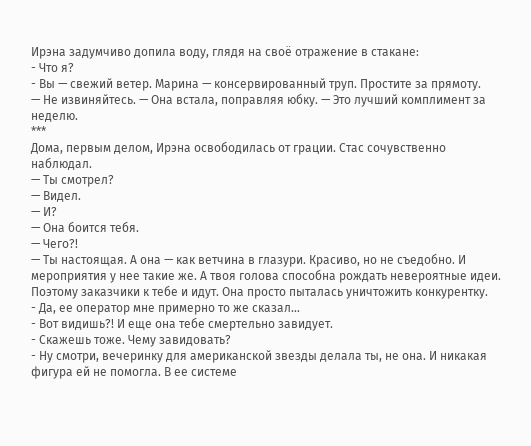Ирэна задумчиво допила воду, глядя на своё отражение в стакане:
- Что я?
- Вы — свежий ветер. Марина — консервированный труп. Простите за прямоту.
— Не извиняйтесь. — Она встала, поправляя юбку. — Это лучший комплимент за неделю.
***
Дома, первым делом, Ирэна освободилась от грации. Стас сочувственно наблюдал.
— Ты смотрел?
— Видел.
— И?
— Она боится тебя.
— Чего?!
— Ты настоящая. А она — как ветчина в глазури. Красиво, но не съедобно. И мероприятия у нее такие же. А твоя голова способна рождать невероятные идеи. Поэтому заказчики к тебе и идут. Она просто пыталась уничтожить конкурентку.
- Да, ее оператор мне примерно то же сказал…
- Вот видишь?! И еще она тебе смертельно завидует.
- Скажешь тоже. Чему завидовать?
- Ну смотри, вечеринку для американской звезды делала ты, не она. И никакая фигура ей не помогла. В ее системе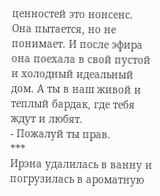ценностей это нонсенс. Она пытается, но не понимает. И после эфира она поехала в свой пустой и холодный идеальный дом. А ты в наш живой и теплый бардак, где тебя ждут и любят.
- Пожалуй ты прав.
***
Ирэна удалилась в ванну и погрузилась в ароматную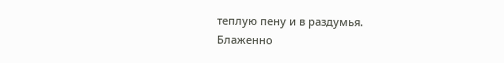теплую пену и в раздумья.
Блаженно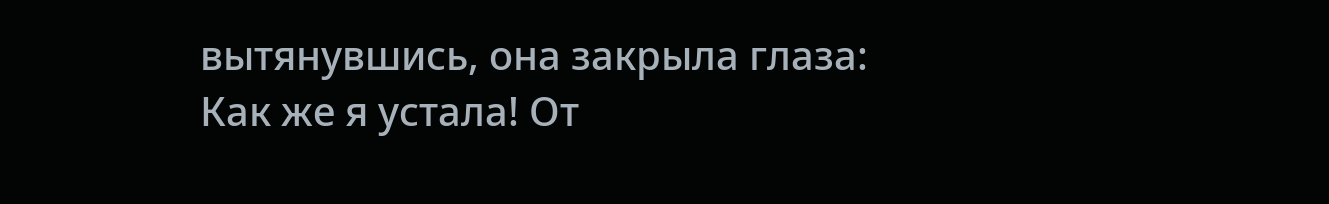вытянувшись, она закрыла глаза:
Как же я устала! От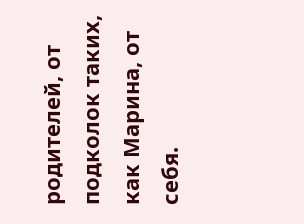родителей, от подколок таких, как Марина, от себя.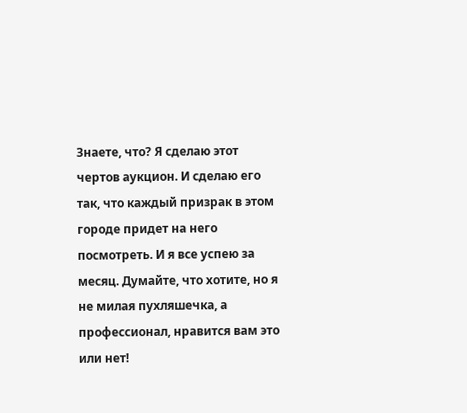Знаете, что? Я сделаю этот чертов аукцион. И сделаю его так, что каждый призрак в этом городе придет на него посмотреть. И я все успею за месяц. Думайте, что хотите, но я не милая пухляшечка, а профессионал, нравится вам это или нет!